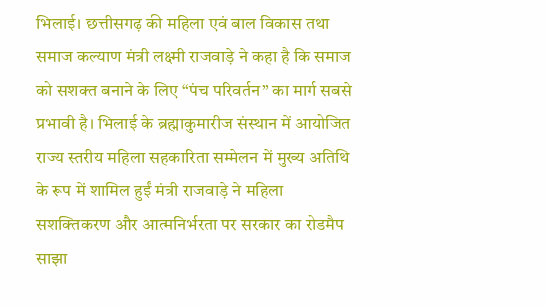भिलाई। छत्तीसगढ़ की महिला एवं बाल विकास तथा समाज कल्याण मंत्री लक्ष्मी राजवाड़े ने कहा है कि समाज को सशक्त बनाने के लिए “पंच परिवर्तन” का मार्ग सबसे प्रभावी है। भिलाई के ब्रह्माकुमारीज संस्थान में आयोजित राज्य स्तरीय महिला सहकारिता सम्मेलन में मुख्य अतिथि के रूप में शामिल हुईं मंत्री राजवाड़े ने महिला सशक्तिकरण और आत्मनिर्भरता पर सरकार का रोडमैप साझा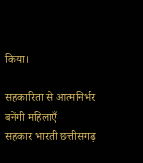किया।

सहकारिता से आत्मनिर्भर बनेंगी महिलाएँ
सहकार भारती छत्तीसगढ़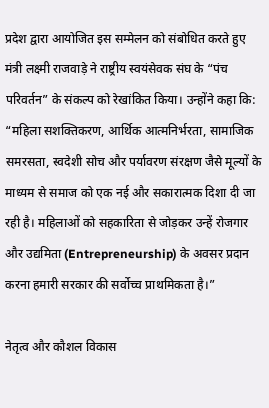प्रदेश द्वारा आयोजित इस सम्मेलन को संबोधित करते हुए मंत्री लक्ष्मी राजवाड़े ने राष्ट्रीय स्वयंसेवक संघ के “पंच परिवर्तन” के संकल्प को रेखांकित किया। उन्होंने कहा कि:
“महिला सशक्तिकरण, आर्थिक आत्मनिर्भरता, सामाजिक समरसता, स्वदेशी सोच और पर्यावरण संरक्षण जैसे मूल्यों के माध्यम से समाज को एक नई और सकारात्मक दिशा दी जा रही है। महिलाओं को सहकारिता से जोड़कर उन्हें रोजगार और उद्यमिता (Entrepreneurship) के अवसर प्रदान करना हमारी सरकार की सर्वोच्च प्राथमिकता है।”

नेतृत्व और कौशल विकास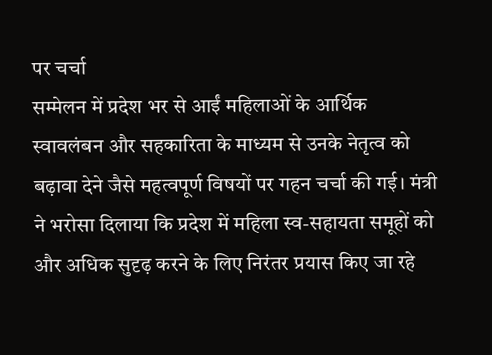पर चर्चा
सम्मेलन में प्रदेश भर से आईं महिलाओं के आर्थिक स्वावलंबन और सहकारिता के माध्यम से उनके नेतृत्व को बढ़ावा देने जैसे महत्वपूर्ण विषयों पर गहन चर्चा की गई। मंत्री ने भरोसा दिलाया कि प्रदेश में महिला स्व-सहायता समूहों को और अधिक सुदृढ़ करने के लिए निरंतर प्रयास किए जा रहे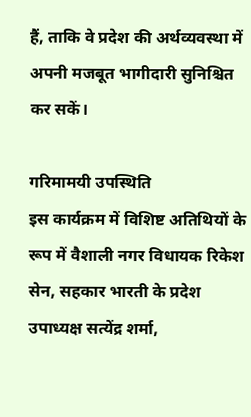हैं, ताकि वे प्रदेश की अर्थव्यवस्था में अपनी मजबूत भागीदारी सुनिश्चित कर सकें।

गरिमामयी उपस्थिति
इस कार्यक्रम में विशिष्ट अतिथियों के रूप में वैशाली नगर विधायक रिकेश सेन, सहकार भारती के प्रदेश उपाध्यक्ष सत्येंद्र शर्मा,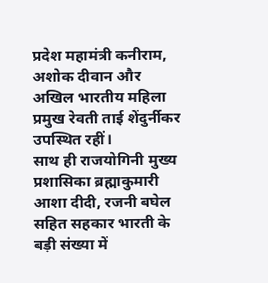प्रदेश महामंत्री कनीराम, अशोक दीवान और अखिल भारतीय महिला प्रमुख रेवती ताई शेंदुर्नीकर उपस्थित रहीं।
साथ ही राजयोगिनी मुख्य प्रशासिका ब्रह्माकुमारी आशा दीदी, रजनी बघेल सहित सहकार भारती के बड़ी संख्या में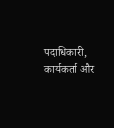पदाधिकारी, कार्यकर्ता और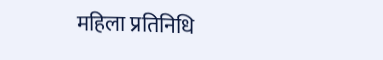महिला प्रतिनिधि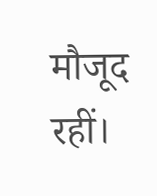मौजूद रहीं।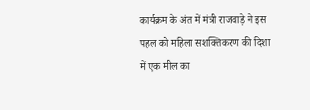कार्यक्रम के अंत में मंत्री राजवाड़े ने इस पहल को महिला सशक्तिकरण की दिशा में एक मील का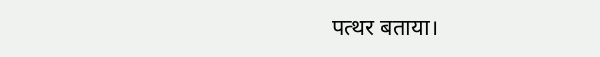पत्थर बताया।